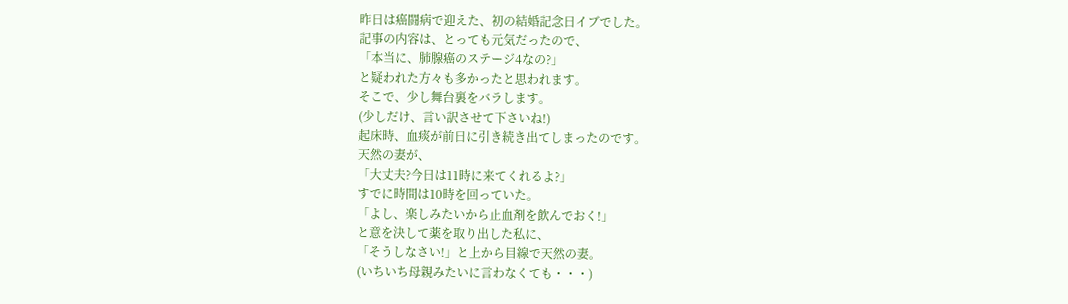昨日は癌闘病で迎えた、初の結婚記念日イブでした。
記事の内容は、とっても元気だったので、
「本当に、肺腺癌のステージ4なの?」
と疑われた方々も多かったと思われます。
そこで、少し舞台裏をバラします。
(少しだけ、言い訳させて下さいね!)
起床時、血痰が前日に引き続き出てしまったのです。
天然の妻が、
「大丈夫?今日は11時に来てくれるよ?」
すでに時間は10時を回っていた。
「よし、楽しみたいから止血剤を飲んでおく!」
と意を決して薬を取り出した私に、
「そうしなさい!」と上から目線で天然の妻。
(いちいち母親みたいに言わなくても・・・)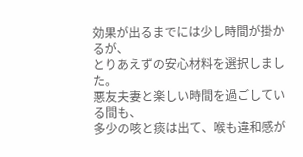効果が出るまでには少し時間が掛かるが、
とりあえずの安心材料を選択しました。
悪友夫妻と楽しい時間を過ごしている間も、
多少の咳と痰は出て、喉も違和感が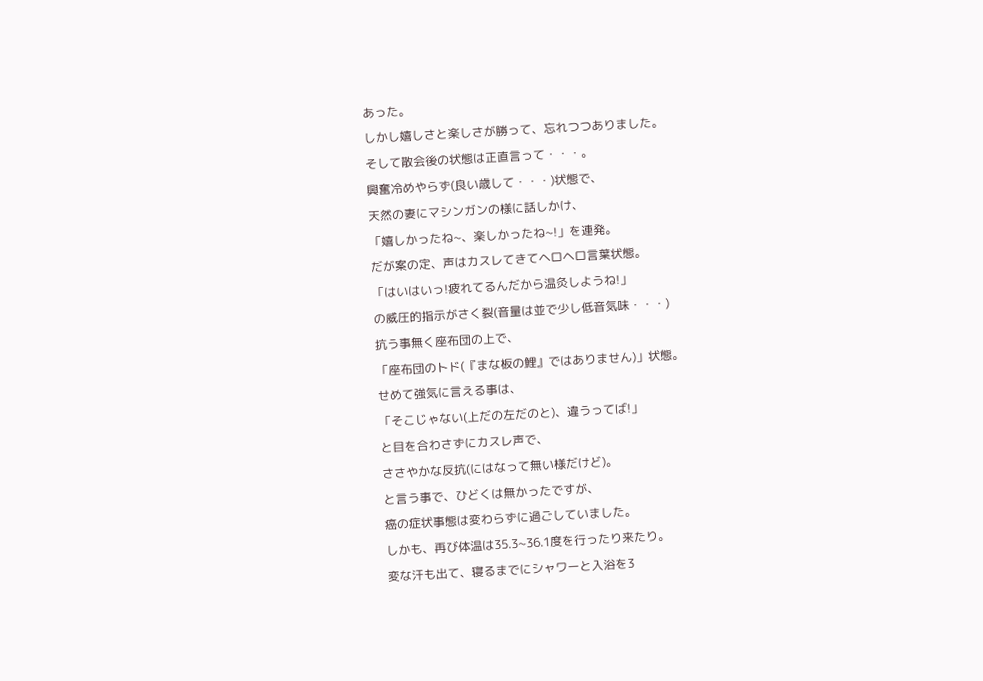あった。
しかし嬉しさと楽しさが勝って、忘れつつありました。
そして散会後の状態は正直言って・・・。
興奮冷めやらず(良い歳して・・・)状態で、
天然の妻にマシンガンの様に話しかけ、
「嬉しかったね~、楽しかったね~!」を連発。
だが案の定、声はカスレてきてヘロヘロ言葉状態。
「はいはいっ!疲れてるんだから温灸しようね!」
の威圧的指示がさく裂(音量は並で少し低音気味・・・)
抗う事無く座布団の上で、
「座布団のトド(『まな板の鯉』ではありません)」状態。
せめて強気に言える事は、
「そこじゃない(上だの左だのと)、違うってば!」
と目を合わさずにカスレ声で、
ささやかな反抗(にはなって無い様だけど)。
と言う事で、ひどくは無かったですが、
癌の症状事態は変わらずに過ごしていました。
しかも、再び体温は35.3~36.1度を行ったり来たり。
変な汗も出て、寝るまでにシャワーと入浴を3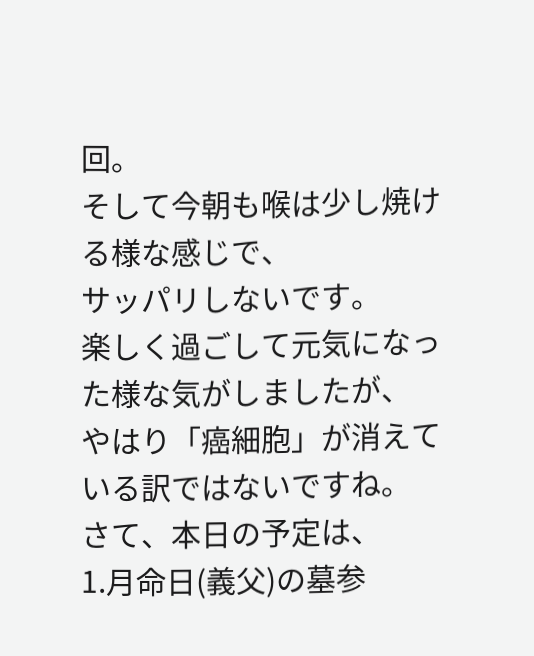回。
そして今朝も喉は少し焼ける様な感じで、
サッパリしないです。
楽しく過ごして元気になった様な気がしましたが、
やはり「癌細胞」が消えている訳ではないですね。
さて、本日の予定は、
1.月命日(義父)の墓参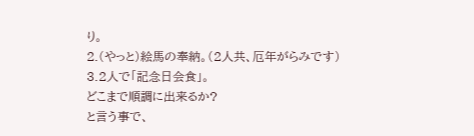り。
2.(やっと)絵馬の奉納。(2人共、厄年がらみです)
3.2人で「記念日会食」。
どこまで順調に出来るか?
と言う事で、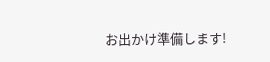お出かけ準備します!